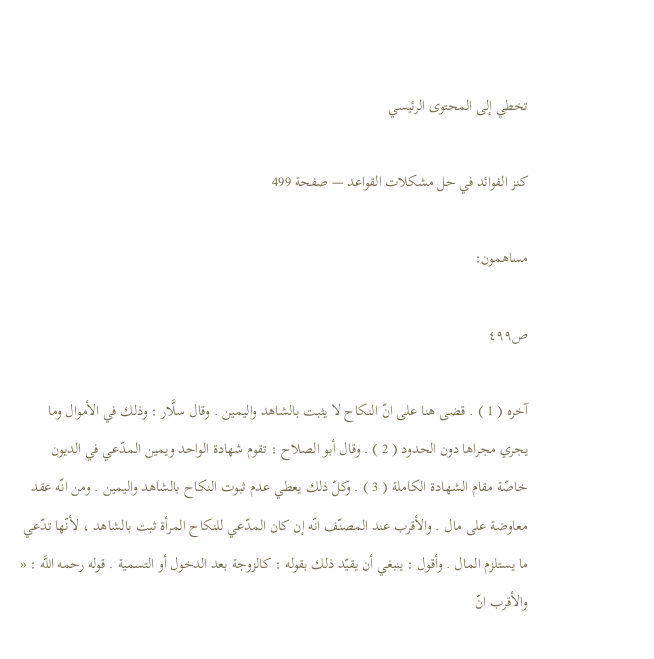تخطي إلى المحتوى الرئيسي

كنز الفوائد في حل مشكلات القواعد — صفحة 499

مساهمون:

ص٤٩٩

آخره ( 1 ) . قضى هنا على انّ النكاح لا يثبت بالشاهد واليمين . وقال سلَّار : وذلك في الأموال وما يجري مجراها دون الحدود ( 2 ) . وقال أبو الصلاح : تقوم شهادة الواحد ويمين المدّعي في الديون خاصّة مقام الشهادة الكاملة ( 3 ) . وكلّ ذلك يعطي عدم ثبوت النكاح بالشاهد واليمين . ومن انّه عقد معاوضة على مال . والأقرب عند المصنّف انّه إن كان المدّعي للنكاح المرأة ثبت بالشاهد ، لأنّها تدّعي ما يستلزم المال . وأقول : ينبغي أن يقيّد ذلك بقوله : كالزوجة بعد الدخول أو التسمية . قوله رحمه اللَّه : « والأقرب انّ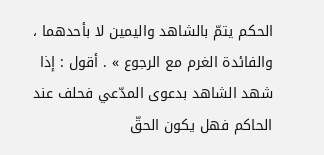الحكم يتمّ بالشاهد واليمين لا بأحدهما ، والفائدة الغرم مع الرجوع » . أقول : إذا شهد الشاهد بدعوى المدّعي فحلف عند الحاكم فهل يكون الحقّ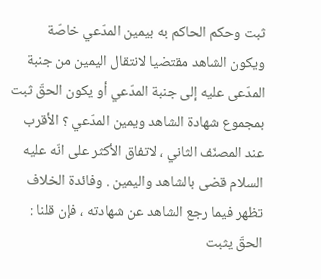ثبت وحكم الحاكم به بيمين المدّعي خاصّة ويكون الشاهد مقتضيا لانتقال اليمين من جنبة المدّعى عليه إلى جنبة المدّعي أو يكون الحقّ ثبت بمجموع شهادة الشاهد ويمين المدّعي ؟ الأقرب عند المصنّف الثاني ، لاتفاق الأكثر على انّه عليه السلام قضى بالشاهد واليمين . وفائدة الخلاف تظهر فيما رجع الشاهد عن شهادته ، فإن قلنا : الحقّ يثبت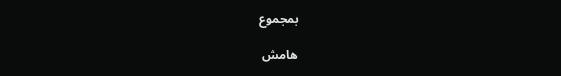بمجموع

هامش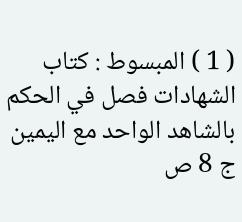( 1 ) المبسوط : كتاب الشهادات فصل في الحكم بالشاهد الواحد مع اليمين ج 8 ص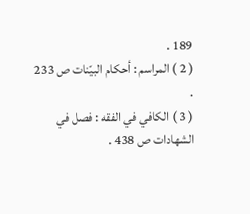189 .
( 2 ) المراسم : أحكام البيّنات ص 233 .
( 3 ) الكافي في الفقه : فصل في الشهادات ص 438 .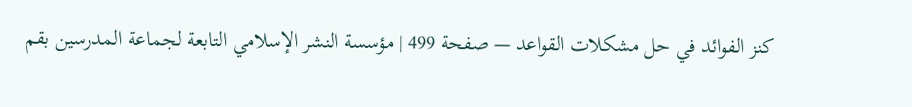كنز الفوائد في حل مشكلات القواعد — صفحة 499 | مؤسسة النشر الإسلامي التابعة لجماعة المدرسين بقم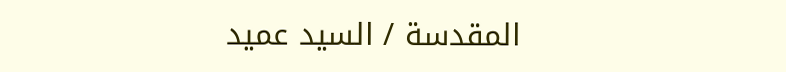المقدسة / السيد عميد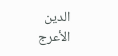الدين الأعرج